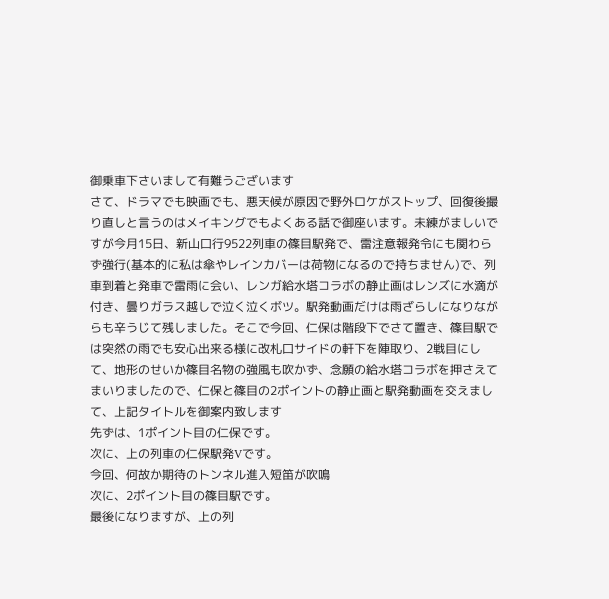御乗車下さいまして有難うございます
さて、ドラマでも映画でも、悪天候が原因で野外ロケがストップ、回復後撮り直しと言うのはメイキングでもよくある話で御座います。未練がましいですが今月15日、新山口行9522列車の篠目駅発で、雷注意報発令にも関わらず強行(基本的に私は傘やレインカバーは荷物になるので持ちません)で、列車到着と発車で雷雨に会い、レンガ給水塔コラボの静止画はレンズに水滴が付き、曇りガラス越しで泣く泣くボツ。駅発動画だけは雨ざらしになりながらも辛うじて残しました。そこで今回、仁保は階段下でさて置き、篠目駅では突然の雨でも安心出来る様に改札口サイドの軒下を陣取り、2戦目にして、地形のせいか篠目名物の強風も吹かず、念願の給水塔コラボを押さえてまいりましたので、仁保と篠目の2ポイントの静止画と駅発動画を交えまして、上記タイトルを御案内致します
先ずは、1ポイント目の仁保です。
次に、上の列車の仁保駅発Vです。
今回、何故か期待のトンネル進入短笛が吹鳴
次に、2ポイント目の篠目駅です。
最後になりますが、上の列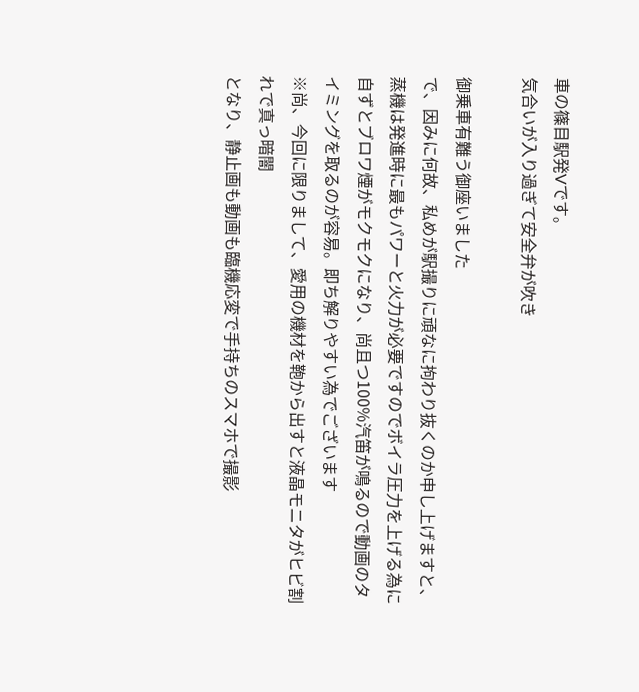車の篠目駅発Vです。
気合いが入り過ぎて安全弁が吹き

御乗車有難う御座いました
で、因みに何故、私めが駅撮りに頑なに拘わり抜くのか申し上げますと、蒸機は発進時に最もパワーと火力が必要ですのでボイラ圧力を上げる為に自ずとブロワ煙がモクモクになり、尚且つ100%汽笛が鳴るので動画のタイミングを取るのが容易。即ち解りやすい為でございます
※尚、今回に限りまして、愛用の機材を鞄から出すと液晶モニタがヒビ割れで真っ暗闇
となり、静止画も動画も臨機応変で手持ちのスマホで撮影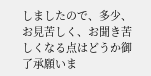しましたので、多少、お見苦しく、お聞き苦しくなる点はどうか御了承願いま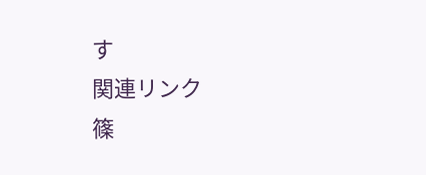す
関連リンク
篠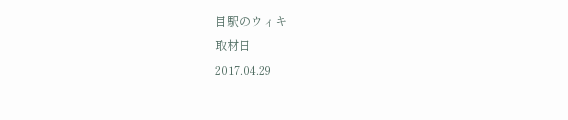目駅のウィキ
取材日
2017.04.29